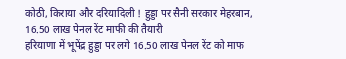कोठी, किराया और दरियादिली ! हुड्डा पर सैनी सरकार मेहरबान, 16.50 लाख पेनल रेंट माफी की तैयारी
हरियाणा में भूपेंद्र हुड्डा पर लगे 16.50 लाख पेनल रेंट को माफ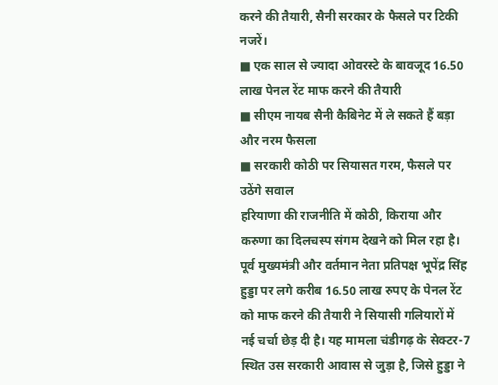करने की तैयारी, सैनी सरकार के फैसले पर टिकी नजरें।
■ एक साल से ज्यादा ओवरस्टे के बावजूद 16.50 लाख पेनल रेंट माफ करने की तैयारी
■ सीएम नायब सैनी कैबिनेट में ले सकते हैं बड़ा और नरम फैसला
■ सरकारी कोठी पर सियासत गरम, फैसले पर उठेंगे सवाल
हरियाणा की राजनीति में कोठी, किराया और करुणा का दिलचस्प संगम देखने को मिल रहा है। पूर्व मुख्यमंत्री और वर्तमान नेता प्रतिपक्ष भूपेंद्र सिंह हुड्डा पर लगे करीब 16.50 लाख रुपए के पेनल रेंट को माफ करने की तैयारी ने सियासी गलियारों में नई चर्चा छेड़ दी है। यह मामला चंडीगढ़ के सेक्टर-7 स्थित उस सरकारी आवास से जुड़ा है, जिसे हुड्डा ने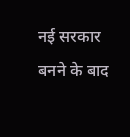नई सरकार बनने के बाद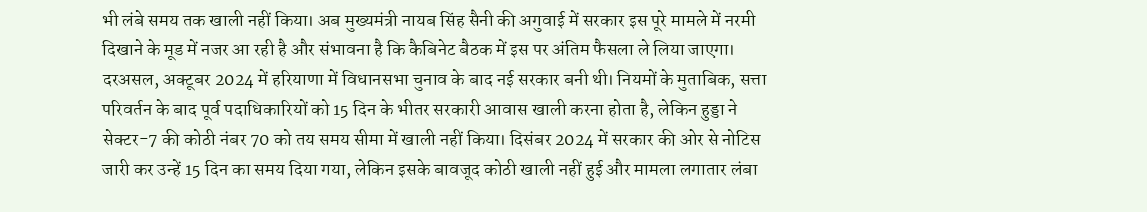भी लंबे समय तक खाली नहीं किया। अब मुख्यमंत्री नायब सिंह सैनी की अगुवाई में सरकार इस पूरे मामले में नरमी दिखाने के मूड में नजर आ रही है और संभावना है कि कैबिनेट बैठक में इस पर अंतिम फैसला ले लिया जाएगा।
दरअसल, अक्टूबर 2024 में हरियाणा में विधानसभा चुनाव के बाद नई सरकार बनी थी। नियमों के मुताबिक, सत्ता परिवर्तन के बाद पूर्व पदाधिकारियों को 15 दिन के भीतर सरकारी आवास खाली करना होता है, लेकिन हुड्डा ने सेक्टर-7 की कोठी नंबर 70 को तय समय सीमा में खाली नहीं किया। दिसंबर 2024 में सरकार की ओर से नोटिस जारी कर उन्हें 15 दिन का समय दिया गया, लेकिन इसके बावजूद कोठी खाली नहीं हुई और मामला लगातार लंबा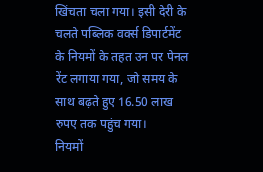खिंचता चला गया। इसी देरी के चलते पब्लिक वर्क्स डिपार्टमेंट के नियमों के तहत उन पर पेनल रेंट लगाया गया, जो समय के साथ बढ़ते हुए 16.50 लाख रुपए तक पहुंच गया।
नियमों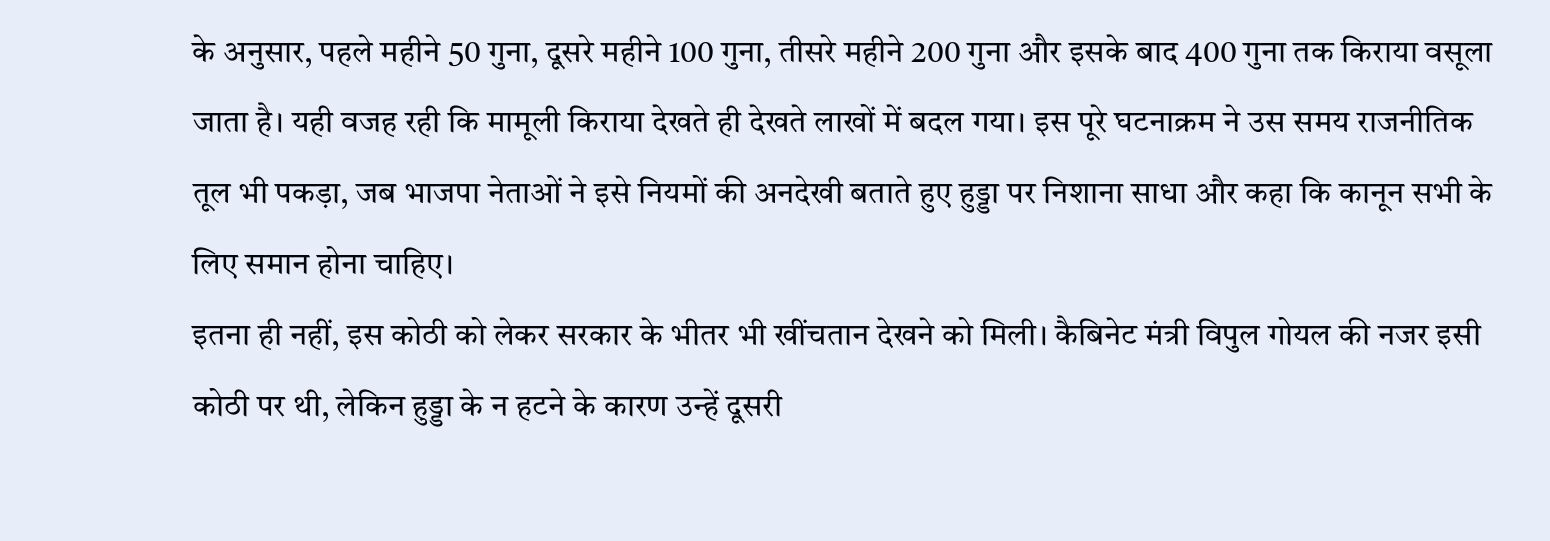के अनुसार, पहले महीने 50 गुना, दूसरे महीने 100 गुना, तीसरे महीने 200 गुना और इसके बाद 400 गुना तक किराया वसूला जाता है। यही वजह रही कि मामूली किराया देखते ही देखते लाखों में बदल गया। इस पूरे घटनाक्रम ने उस समय राजनीतिक तूल भी पकड़ा, जब भाजपा नेताओं ने इसे नियमों की अनदेखी बताते हुए हुड्डा पर निशाना साधा और कहा कि कानून सभी के लिए समान होना चाहिए।
इतना ही नहीं, इस कोठी को लेकर सरकार के भीतर भी खींचतान देखने को मिली। कैबिनेट मंत्री विपुल गोयल की नजर इसी कोठी पर थी, लेकिन हुड्डा के न हटने के कारण उन्हें दूसरी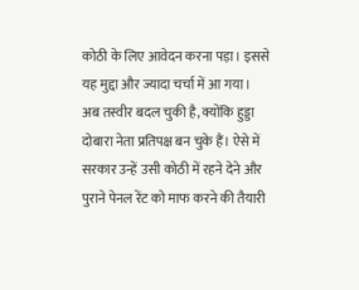कोठी के लिए आवेदन करना पड़ा। इससे यह मुद्दा और ज्यादा चर्चा में आ गया।
अब तस्वीर बदल चुकी है, क्योंकि हुड्डा दोबारा नेता प्रतिपक्ष बन चुके हैं। ऐसे में सरकार उन्हें उसी कोठी में रहने देने और पुराने पेनल रेंट को माफ करने की तैयारी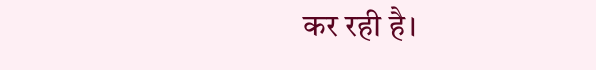कर रही है।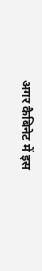अगर कैबिनेट में इस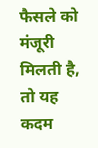फैसले को मंजूरी मिलती है, तो यह कदम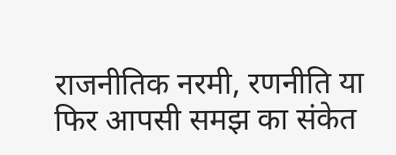राजनीतिक नरमी, रणनीति या फिर आपसी समझ का संकेत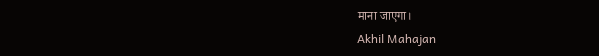माना जाएगा।
Akhil Mahajan